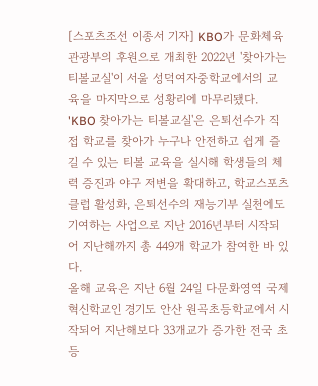[스포츠조선 이종서 기자] KBO가 문화체육관광부의 후원으로 개최한 2022년 '찾아가는 티볼교실'이 서울 성덕여자중학교에서의 교육을 마지막으로 성황리에 마무리됐다.
'KBO 찾아가는 티볼교실'은 은퇴선수가 직접 학교를 찾아가 누구나 안전하고 쉽게 즐길 수 있는 티볼 교육을 실시해 학생들의 체력 증진과 야구 저변을 확대하고, 학교스포츠클럽 활성화, 은퇴선수의 재능기부 실천에도 기여하는 사업으로 지난 2016년부터 시작되어 지난해까지 총 449개 학교가 참여한 바 있다.
올해 교육은 지난 6월 24일 다문화영역 국제혁신학교인 경기도 안산 원곡초등학교에서 시작되어 지난해보다 33개교가 증가한 전국 초등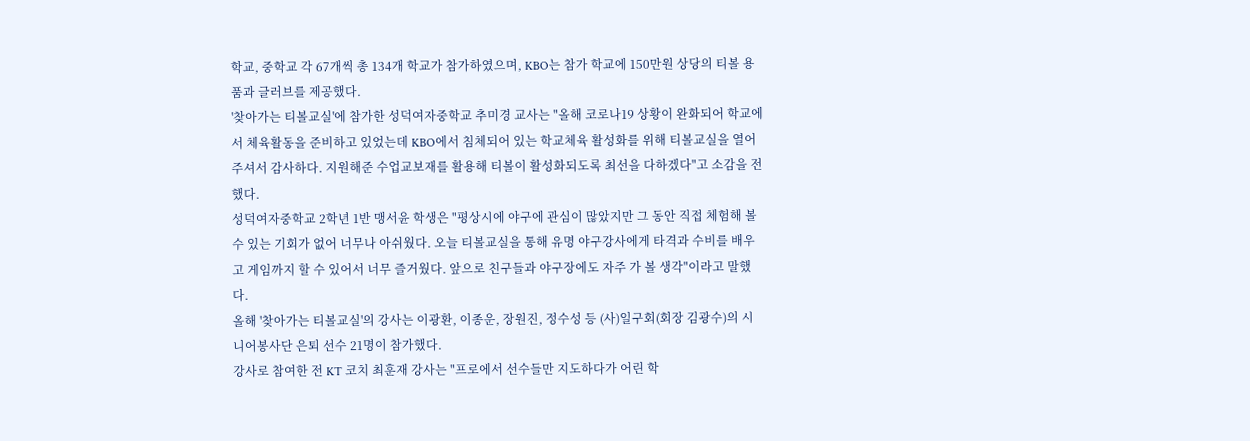학교, 중학교 각 67개씩 총 134개 학교가 참가하였으며, KBO는 참가 학교에 150만원 상당의 티볼 용품과 글러브를 제공했다.
'찾아가는 티볼교실'에 참가한 성덕여자중학교 추미경 교사는 "올해 코로나19 상황이 완화되어 학교에서 체육활동을 준비하고 있었는데 KBO에서 침체되어 있는 학교체육 활성화를 위해 티볼교실을 열어주셔서 감사하다. 지원해준 수업교보재를 활용해 티볼이 활성화되도록 최선을 다하겠다"고 소감을 전했다.
성덕여자중학교 2학년 1반 맹서윤 학생은 "평상시에 야구에 관심이 많았지만 그 동안 직접 체험해 볼 수 있는 기회가 없어 너무나 아쉬웠다. 오늘 티볼교실을 통해 유명 야구강사에게 타격과 수비를 배우고 게임까지 할 수 있어서 너무 즐거웠다. 앞으로 친구들과 야구장에도 자주 가 볼 생각"이라고 말했다.
올해 '찾아가는 티볼교실'의 강사는 이광환, 이종운, 장원진, 정수성 등 (사)일구회(회장 김광수)의 시니어봉사단 은퇴 선수 21명이 참가했다.
강사로 참여한 전 KT 코치 최훈재 강사는 "프로에서 선수들만 지도하다가 어린 학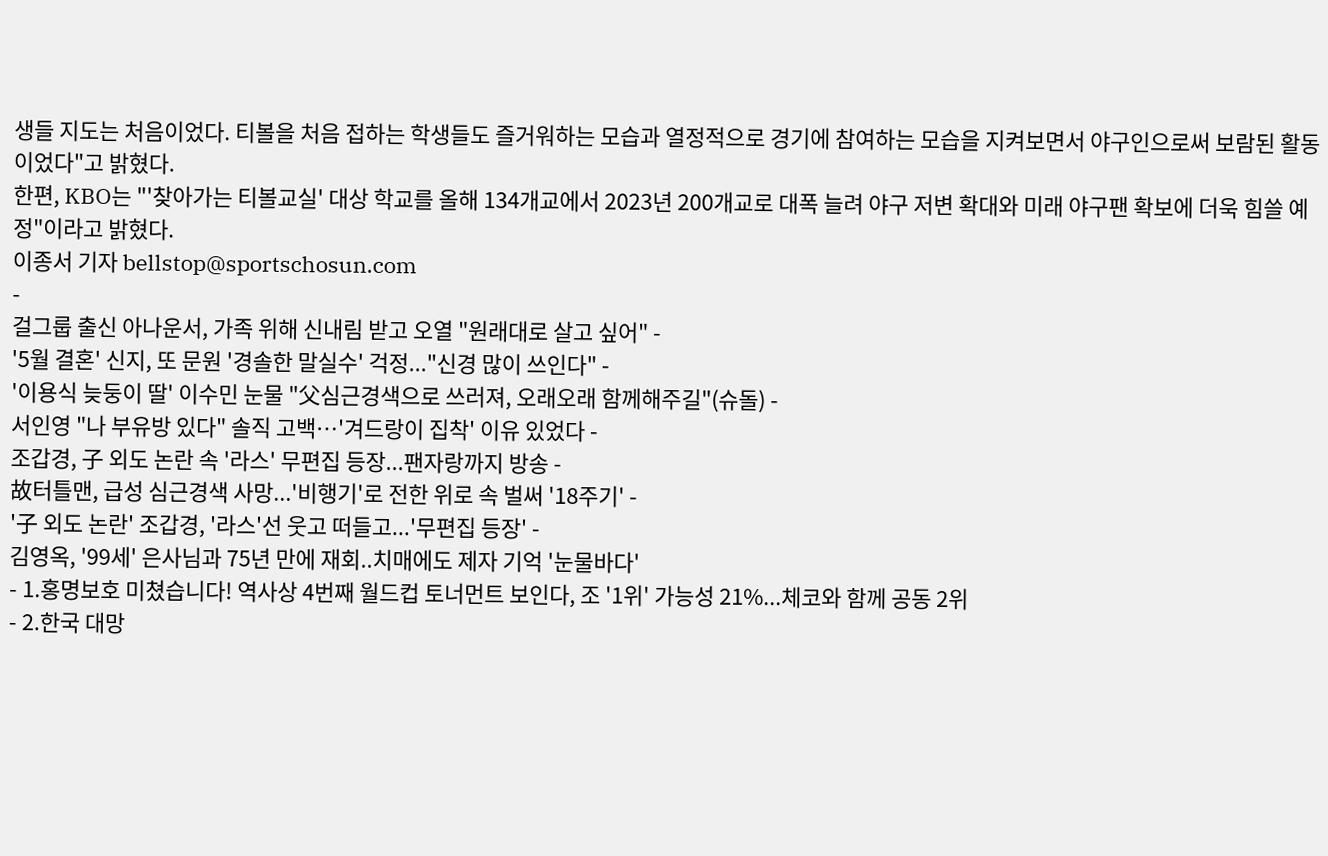생들 지도는 처음이었다. 티볼을 처음 접하는 학생들도 즐거워하는 모습과 열정적으로 경기에 참여하는 모습을 지켜보면서 야구인으로써 보람된 활동이었다"고 밝혔다.
한편, KBO는 "'찾아가는 티볼교실' 대상 학교를 올해 134개교에서 2023년 200개교로 대폭 늘려 야구 저변 확대와 미래 야구팬 확보에 더욱 힘쓸 예정"이라고 밝혔다.
이종서 기자 bellstop@sportschosun.com
-
걸그룹 출신 아나운서, 가족 위해 신내림 받고 오열 "원래대로 살고 싶어" -
'5월 결혼' 신지, 또 문원 '경솔한 말실수' 걱정..."신경 많이 쓰인다" -
'이용식 늦둥이 딸' 이수민 눈물 "父심근경색으로 쓰러져, 오래오래 함께해주길"(슈돌) -
서인영 "나 부유방 있다" 솔직 고백…'겨드랑이 집착' 이유 있었다 -
조갑경, 子 외도 논란 속 '라스' 무편집 등장...팬자랑까지 방송 -
故터틀맨, 급성 심근경색 사망...'비행기'로 전한 위로 속 벌써 '18주기' -
'子 외도 논란' 조갑경, '라스'선 웃고 떠들고...'무편집 등장' -
김영옥, '99세' 은사님과 75년 만에 재회..치매에도 제자 기억 '눈물바다'
- 1.홍명보호 미쳤습니다! 역사상 4번째 월드컵 토너먼트 보인다, 조 '1위' 가능성 21%...체코와 함께 공동 2위
- 2.한국 대망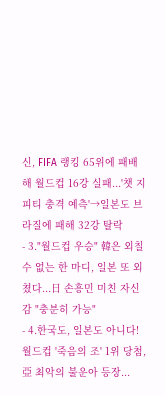신, FIFA 랭킹 65위에 패배해 월드컵 16강 실패...'챗 지피티 충격 예측'→일본도 브라질에 패해 32강 탈락
- 3."월드컵 우승" 韓은 외칠 수 없는 한 마디, 일본 또 외쳤다...日 손흥민 미친 자신감 "충분히 가능"
- 4.한국도, 일본도 아니다! 월드컵 '죽음의 조' 1위 당첨, 亞 최악의 불운아 등장...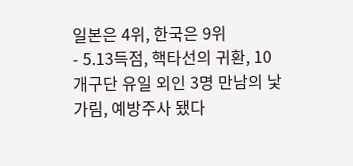일본은 4위, 한국은 9위
- 5.13득점, 핵타선의 귀환, 10개구단 유일 외인 3명 만남의 낯가림, 예방주사 됐다